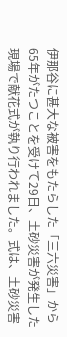伊那谷に甚大な被害をもたらした「三六災害」から65年がたつことを受けて29日、土砂災害が発生した現場で献花式が執り行われました。式は、土砂災害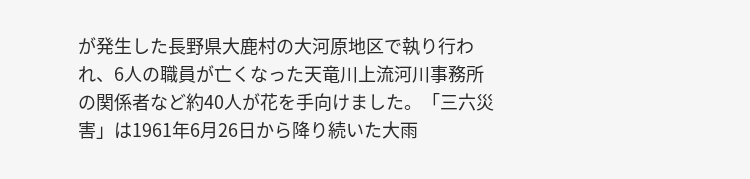が発生した長野県大鹿村の大河原地区で執り行われ、6人の職員が亡くなった天竜川上流河川事務所の関係者など約40人が花を手向けました。「三六災害」は1961年6月26日から降り続いた大雨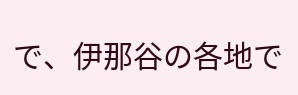で、伊那谷の各地で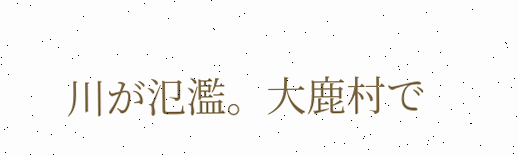川が氾濫。大鹿村で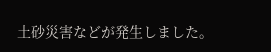土砂災害などが発生しました。